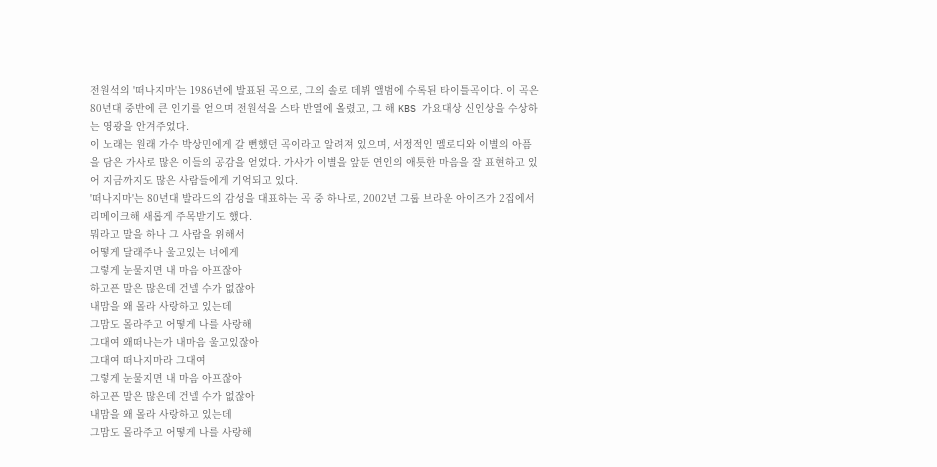전원석의 '떠나지마'는 1986년에 발표된 곡으로, 그의 솔로 데뷔 앨범에 수록된 타이틀곡이다. 이 곡은 80년대 중반에 큰 인기를 얻으며 전원석을 스타 반열에 올렸고, 그 해 KBS 가요대상 신인상을 수상하는 영광을 안겨주었다.
이 노래는 원래 가수 박상민에게 갈 뻔했던 곡이라고 알려져 있으며, 서정적인 멜로디와 이별의 아픔을 담은 가사로 많은 이들의 공감을 얻었다. 가사가 이별을 앞둔 연인의 애틋한 마음을 잘 표현하고 있어 지금까지도 많은 사람들에게 기억되고 있다.
'떠나지마'는 80년대 발라드의 감성을 대표하는 곡 중 하나로, 2002년 그룹 브라운 아이즈가 2집에서 리메이크해 새롭게 주목받기도 했다.
뭐라고 말을 하나 그 사람을 위해서
어떻게 달래주나 울고있는 너에게
그렇게 눈물지면 내 마음 아프잖아
하고픈 말은 많은데 건넬 수가 없잖아
내맘을 왜 몰라 사랑하고 있는데
그맘도 몰라주고 어떻게 나를 사랑해
그대여 왜떠나는가 내마음 울고있잖아
그대여 떠나지마라 그대여
그렇게 눈물지면 내 마음 아프잖아
하고픈 말은 많은데 건넬 수가 없잖아
내맘을 왜 몰라 사랑하고 있는데
그맘도 몰라주고 어떻게 나를 사랑해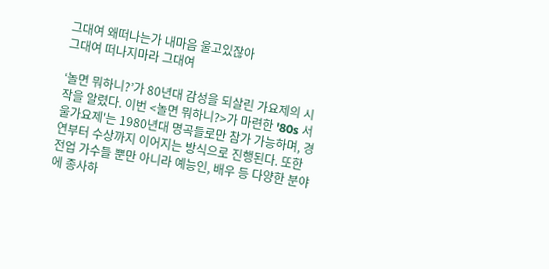그대여 왜떠나는가 내마음 울고있잖아
그대여 떠나지마라 그대여

‘놀면 뭐하니?’가 80년대 감성을 되살린 가요제의 시작을 알렸다. 이번 <놀면 뭐하니?>가 마련한 '80s 서울가요제'는 1980년대 명곡들로만 참가 가능하며, 경연부터 수상까지 이어지는 방식으로 진행된다. 또한 전업 가수들 뿐만 아니라 예능인, 배우 등 다양한 분야에 종사하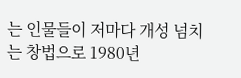는 인물들이 저마다 개성 넘치는 창법으로 1980년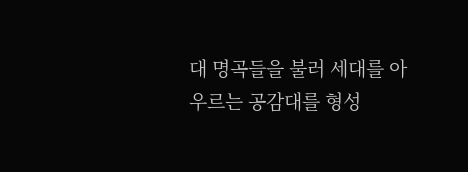대 명곡들을 불러 세대를 아우르는 공감대를 형성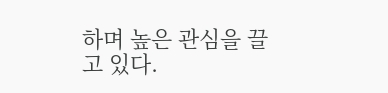하며 높은 관심을 끌고 있다.